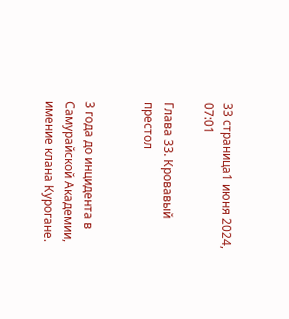33 страница1 июня 2024, 07:01

Глава 33. Кровавый престол


3 года до инцидента в Самурайской Академии, имение клана Курогане.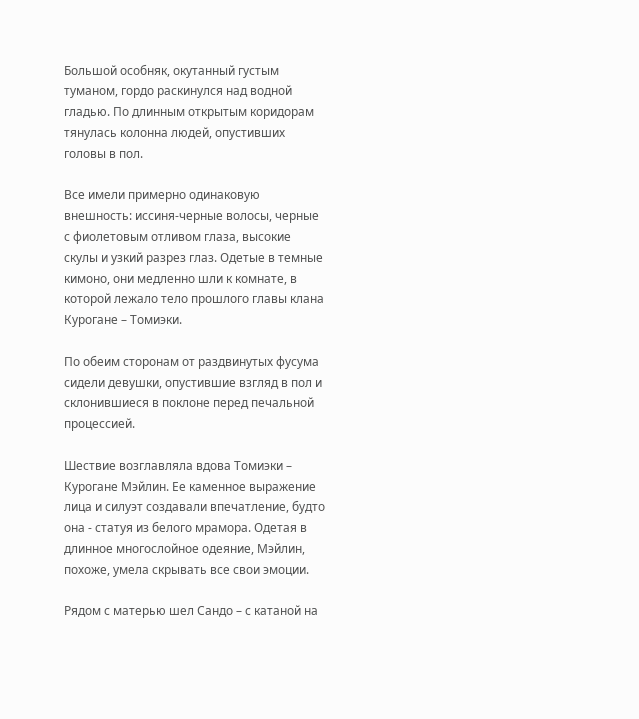Большой особняк, окутанный густым туманом, гордо раскинулся над водной гладью. По длинным открытым коридорам тянулась колонна людей, опустивших головы в пол.

Все имели примерно одинаковую внешность: иссиня-черные волосы, черные с фиолетовым отливом глаза, высокие скулы и узкий разрез глаз. Одетые в темные кимоно, они медленно шли к комнате, в которой лежало тело прошлого главы клана Курогане – Томиэки.

По обеим сторонам от раздвинутых фусума сидели девушки, опустившие взгляд в пол и склонившиеся в поклоне перед печальной процессией.

Шествие возглавляла вдова Томиэки – Курогане Мэйлин. Ее каменное выражение лица и силуэт создавали впечатление, будто она - статуя из белого мрамора. Одетая в длинное многослойное одеяние, Мэйлин, похоже, умела скрывать все свои эмоции.

Рядом с матерью шел Сандо – с катаной на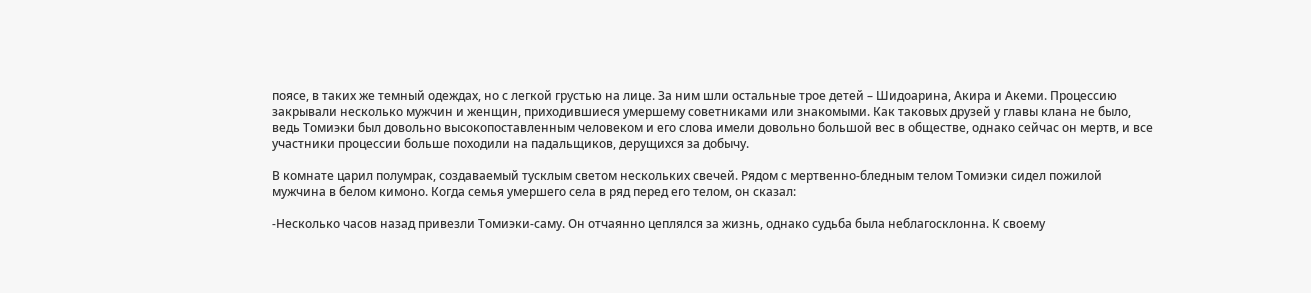поясе, в таких же темный одеждах, но с легкой грустью на лице. За ним шли остальные трое детей – Шидоарина, Акира и Акеми. Процессию закрывали несколько мужчин и женщин, приходившиеся умершему советниками или знакомыми. Как таковых друзей у главы клана не было, ведь Томиэки был довольно высокопоставленным человеком и его слова имели довольно большой вес в обществе, однако сейчас он мертв, и все участники процессии больше походили на падальщиков, дерущихся за добычу.

В комнате царил полумрак, создаваемый тусклым светом нескольких свечей. Рядом с мертвенно-бледным телом Томиэки сидел пожилой мужчина в белом кимоно. Когда семья умершего села в ряд перед его телом, он сказал:

-Несколько часов назад привезли Томиэки-саму. Он отчаянно цеплялся за жизнь, однако судьба была неблагосклонна. К своему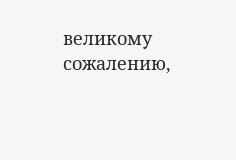великому сожалению,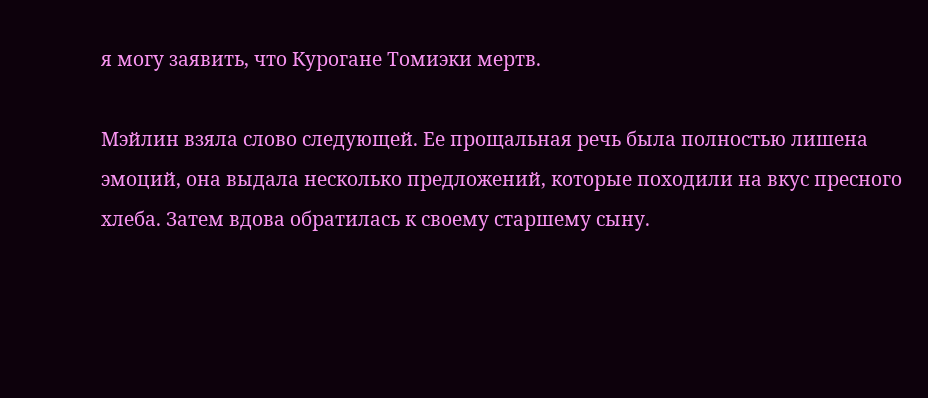я могу заявить, что Курогане Томиэки мертв.

Мэйлин взяла слово следующей. Ее прощальная речь была полностью лишена эмоций, она выдала несколько предложений, которые походили на вкус пресного хлеба. Затем вдова обратилась к своему старшему сыну.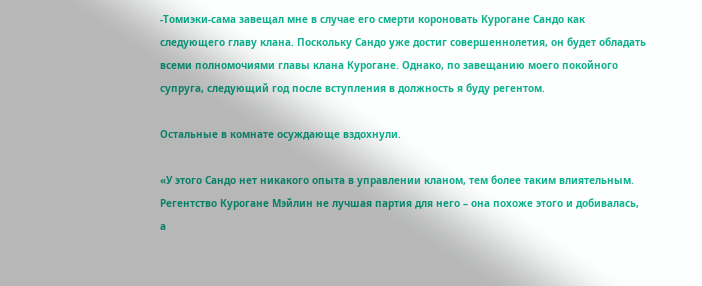-Томиэки-сама завещал мне в случае его смерти короновать Курогане Сандо как следующего главу клана. Поскольку Сандо уже достиг совершеннолетия, он будет обладать всеми полномочиями главы клана Курогане. Однако, по завещанию моего покойного супруга, следующий год после вступления в должность я буду регентом.

Остальные в комнате осуждающе вздохнули.

«У этого Сандо нет никакого опыта в управлении кланом, тем более таким влиятельным. Регентство Курогане Мэйлин не лучшая партия для него – она похоже этого и добивалась, а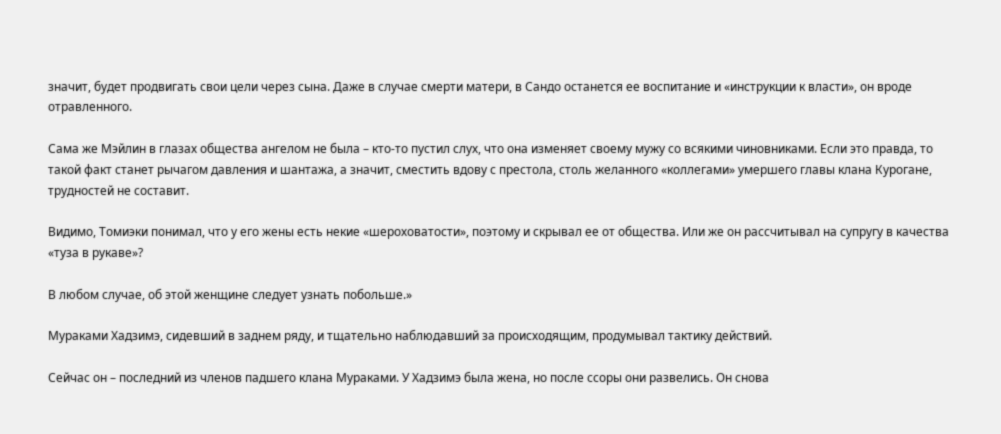значит, будет продвигать свои цели через сына. Даже в случае смерти матери, в Сандо останется ее воспитание и «инструкции к власти», он вроде отравленного.

Сама же Мэйлин в глазах общества ангелом не была – кто-то пустил слух, что она изменяет своему мужу со всякими чиновниками. Если это правда, то такой факт станет рычагом давления и шантажа, а значит, сместить вдову с престола, столь желанного «коллегами» умершего главы клана Курогане, трудностей не составит.

Видимо, Томиэки понимал, что у его жены есть некие «шероховатости», поэтому и скрывал ее от общества. Или же он рассчитывал на супругу в качества «туза в рукаве»?

В любом случае, об этой женщине следует узнать побольше.»

Мураками Хадзимэ, сидевший в заднем ряду, и тщательно наблюдавший за происходящим, продумывал тактику действий.

Сейчас он – последний из членов падшего клана Мураками. У Хадзимэ была жена, но после ссоры они развелись. Он снова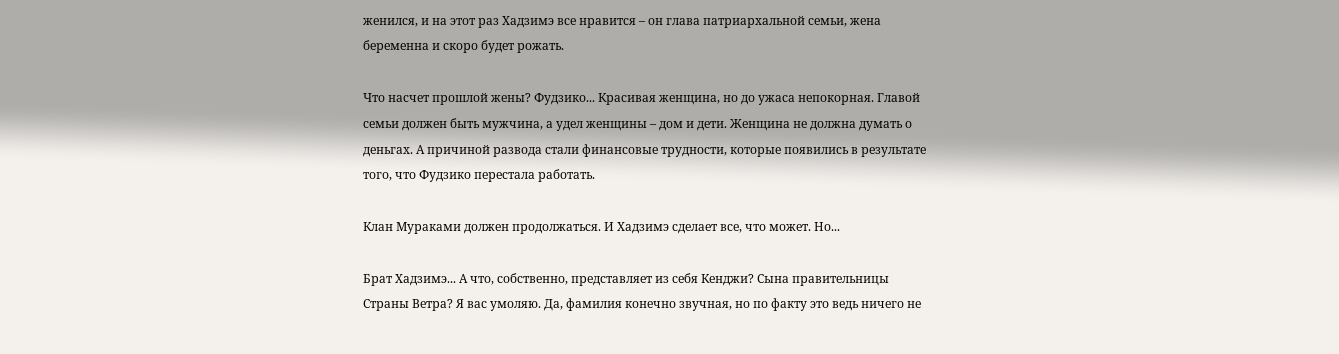женился, и на этот раз Хадзимэ все нравится – он глава патриархальной семьи, жена беременна и скоро будет рожать.

Что насчет прошлой жены? Фудзико... Красивая женщина, но до ужаса непокорная. Главой семьи должен быть мужчина, а удел женщины – дом и дети. Женщина не должна думать о деньгах. А причиной развода стали финансовые трудности, которые появились в результате того, что Фудзико перестала работать.

Клан Мураками должен продолжаться. И Хадзимэ сделает все, что может. Но...

Брат Хадзимэ... А что, собственно, представляет из себя Кенджи? Сына правительницы Страны Ветра? Я вас умоляю. Да, фамилия конечно звучная, но по факту это ведь ничего не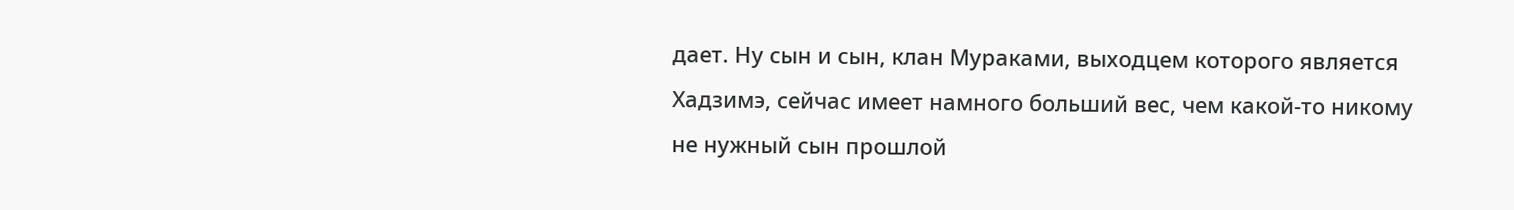дает. Ну сын и сын, клан Мураками, выходцем которого является Хадзимэ, сейчас имеет намного больший вес, чем какой-то никому не нужный сын прошлой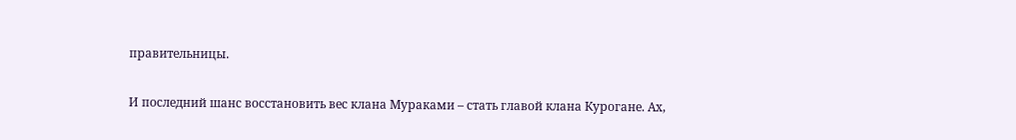правительницы.

И последний шанс восстановить вес клана Мураками – стать главой клана Курогане. Ах,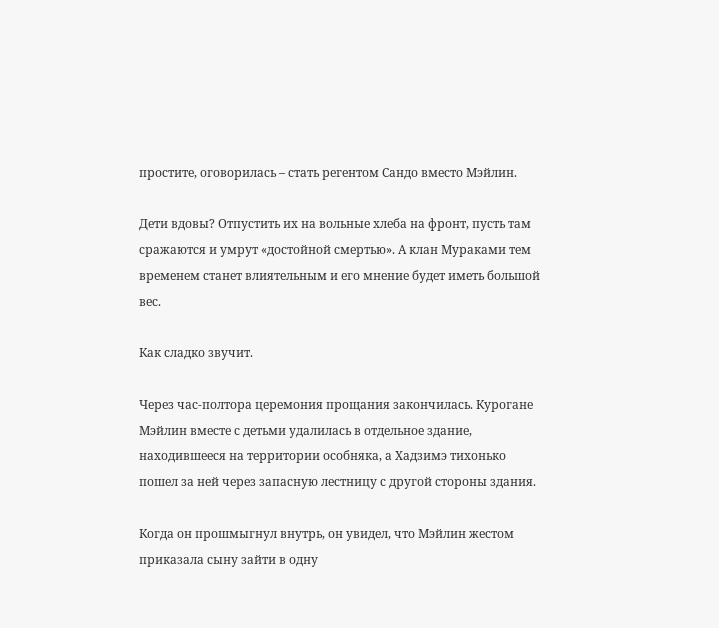простите, оговорилась – стать регентом Сандо вместо Мэйлин.

Дети вдовы? Отпустить их на вольные хлеба на фронт, пусть там сражаются и умрут «достойной смертью». А клан Мураками тем временем станет влиятельным и его мнение будет иметь большой вес.

Как сладко звучит.

Через час-полтора церемония прощания закончилась. Курогане Мэйлин вместе с детьми удалилась в отдельное здание, находившееся на территории особняка, а Хадзимэ тихонько пошел за ней через запасную лестницу с другой стороны здания.

Когда он прошмыгнул внутрь, он увидел, что Мэйлин жестом приказала сыну зайти в одну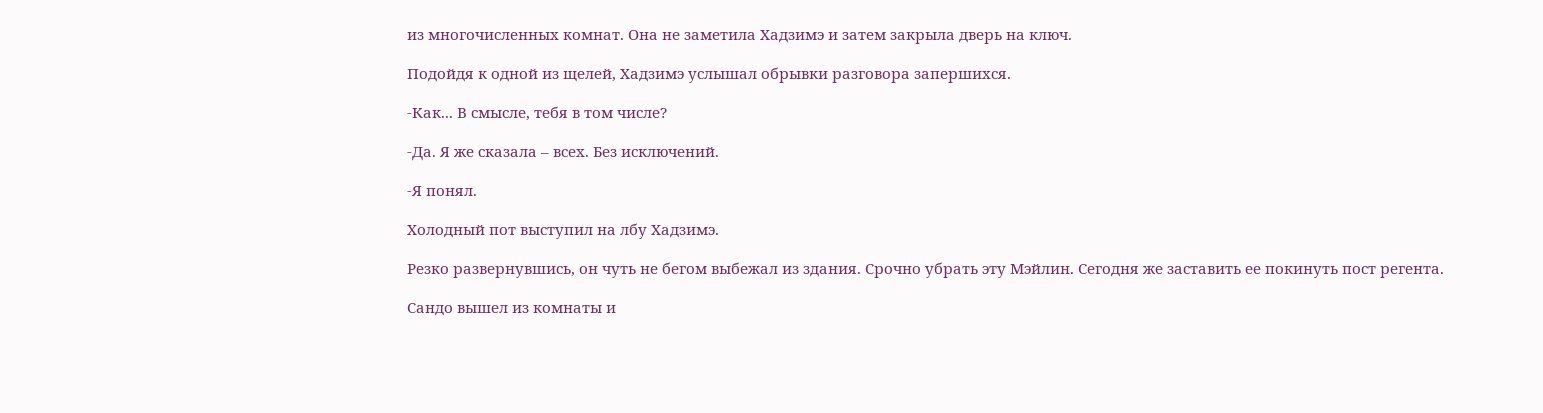из многочисленных комнат. Она не заметила Хадзимэ и затем закрыла дверь на ключ.

Подойдя к одной из щелей, Хадзимэ услышал обрывки разговора запершихся.

-Как... В смысле, тебя в том числе?

-Да. Я же сказала – всех. Без исключений.

-Я понял.

Холодный пот выступил на лбу Хадзимэ.

Резко развернувшись, он чуть не бегом выбежал из здания. Срочно убрать эту Мэйлин. Сегодня же заставить ее покинуть пост регента.

Сандо вышел из комнаты и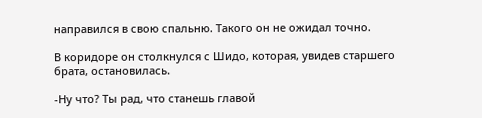направился в свою спальню. Такого он не ожидал точно.

В коридоре он столкнулся с Шидо, которая, увидев старшего брата, остановилась.

-Ну что? Ты рад, что станешь главой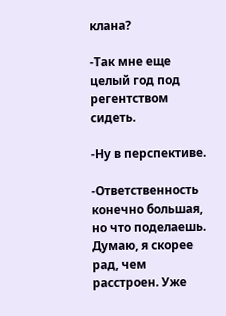клана?

-Так мне еще целый год под регентством сидеть.

-Ну в перспективе.

-Ответственность конечно большая, но что поделаешь. Думаю, я скорее рад, чем расстроен. Уже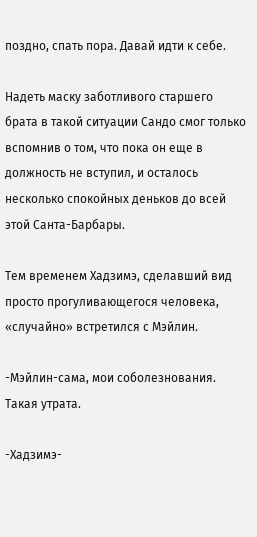поздно, спать пора. Давай идти к себе.

Надеть маску заботливого старшего брата в такой ситуации Сандо смог только вспомнив о том, что пока он еще в должность не вступил, и осталось несколько спокойных деньков до всей этой Санта-Барбары.

Тем временем Хадзимэ, сделавший вид просто прогуливающегося человека, «случайно» встретился с Мэйлин.

-Мэйлин-сама, мои соболезнования. Такая утрата.

-Хадзимэ-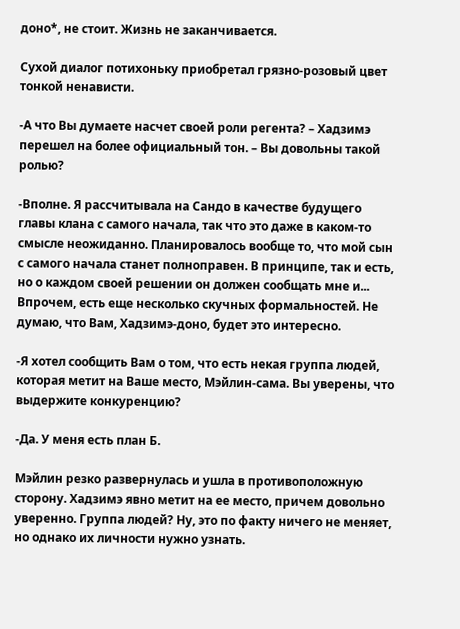доно*, не стоит. Жизнь не заканчивается.

Сухой диалог потихоньку приобретал грязно-розовый цвет тонкой ненависти.

-А что Вы думаете насчет своей роли регента? – Хадзимэ перешел на более официальный тон. – Вы довольны такой ролью?

-Вполне. Я рассчитывала на Сандо в качестве будущего главы клана с самого начала, так что это даже в каком-то смысле неожиданно. Планировалось вообще то, что мой сын с самого начала станет полноправен. В принципе, так и есть, но о каждом своей решении он должен сообщать мне и... Впрочем, есть еще несколько скучных формальностей. Не думаю, что Вам, Хадзимэ-доно, будет это интересно.

-Я хотел сообщить Вам о том, что есть некая группа людей, которая метит на Ваше место, Мэйлин-сама. Вы уверены, что выдержите конкуренцию?

-Да. У меня есть план Б.

Мэйлин резко развернулась и ушла в противоположную сторону. Хадзимэ явно метит на ее место, причем довольно уверенно. Группа людей? Ну, это по факту ничего не меняет, но однако их личности нужно узнать.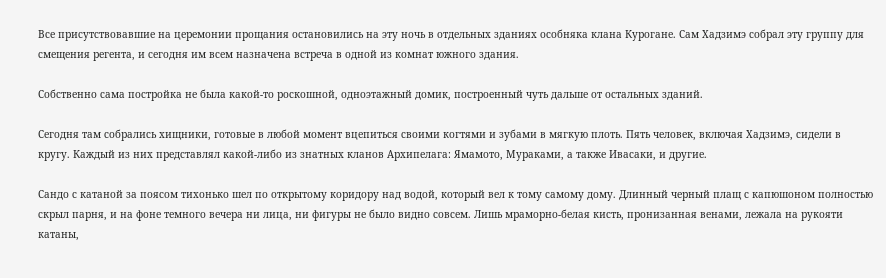Все присутствовавшие на церемонии прощания остановились на эту ночь в отдельных зданиях особняка клана Курогане. Сам Хадзимэ собрал эту группу для смещения регента, и сегодня им всем назначена встреча в одной из комнат южного здания.

Собственно сама постройка не была какой-то роскошной, одноэтажный домик, построенный чуть дальше от остальных зданий.

Сегодня там собрались хищники, готовые в любой момент вцепиться своими когтями и зубами в мягкую плоть. Пять человек, включая Хадзимэ, сидели в кругу. Каждый из них представлял какой-либо из знатных кланов Архипелага: Ямамото, Мураками, а также Ивасаки, и другие.

Сандо с катаной за поясом тихонько шел по открытому коридору над водой, который вел к тому самому дому. Длинный черный плащ с капюшоном полностью скрыл парня, и на фоне темного вечера ни лица, ни фигуры не было видно совсем. Лишь мраморно-белая кисть, пронизанная венами, лежала на рукояти катаны,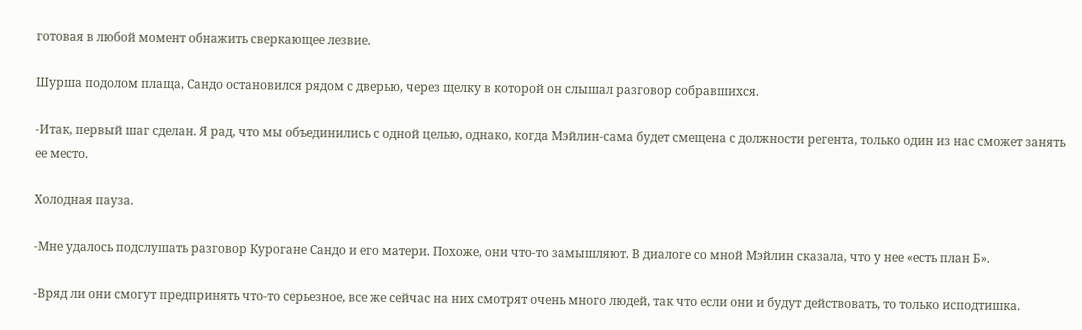готовая в любой момент обнажить сверкающее лезвие.

Шурша подолом плаща, Сандо остановился рядом с дверью, через щелку в которой он слышал разговор собравшихся.

-Итак, первый шаг сделан. Я рад, что мы объединились с одной целью, однако, когда Мэйлин-сама будет смещена с должности регента, только один из нас сможет занять ее место.

Холодная пауза.

-Мне удалось подслушать разговор Курогане Сандо и его матери. Похоже, они что-то замышляют. В диалоге со мной Мэйлин сказала, что у нее «есть план Б».

-Вряд ли они смогут предпринять что-то серьезное, все же сейчас на них смотрят очень много людей, так что если они и будут действовать, то только исподтишка.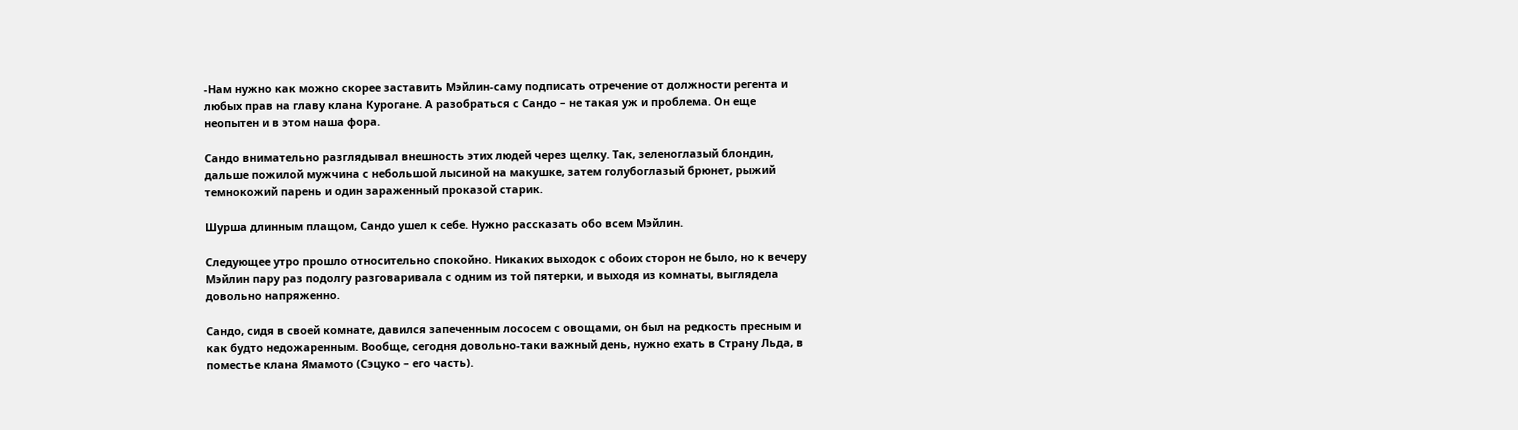-Нам нужно как можно скорее заставить Мэйлин-саму подписать отречение от должности регента и любых прав на главу клана Курогане. А разобраться с Сандо – не такая уж и проблема. Он еще неопытен и в этом наша фора.

Сандо внимательно разглядывал внешность этих людей через щелку. Так, зеленоглазый блондин, дальше пожилой мужчина с небольшой лысиной на макушке, затем голубоглазый брюнет, рыжий темнокожий парень и один зараженный проказой старик.

Шурша длинным плащом, Сандо ушел к себе. Нужно рассказать обо всем Мэйлин.

Следующее утро прошло относительно спокойно. Никаких выходок с обоих сторон не было, но к вечеру Мэйлин пару раз подолгу разговаривала с одним из той пятерки, и выходя из комнаты, выглядела довольно напряженно.

Сандо, сидя в своей комнате, давился запеченным лососем с овощами, он был на редкость пресным и как будто недожаренным. Вообще, сегодня довольно-таки важный день, нужно ехать в Страну Льда, в поместье клана Ямамото (Сэцуко – его часть).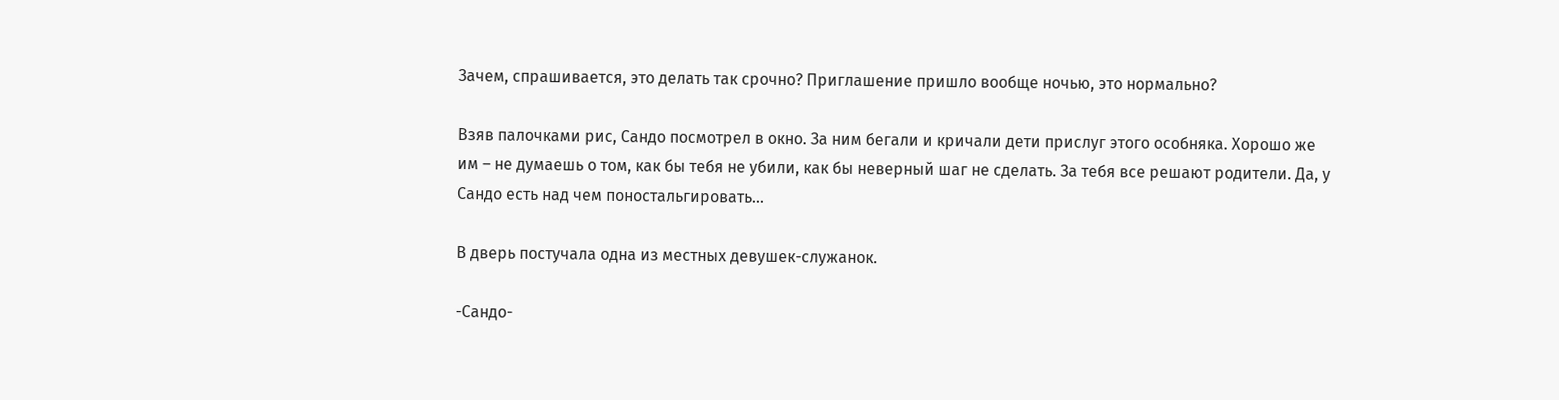Зачем, спрашивается, это делать так срочно? Приглашение пришло вообще ночью, это нормально?

Взяв палочками рис, Сандо посмотрел в окно. За ним бегали и кричали дети прислуг этого особняка. Хорошо же им – не думаешь о том, как бы тебя не убили, как бы неверный шаг не сделать. За тебя все решают родители. Да, у Сандо есть над чем поностальгировать...

В дверь постучала одна из местных девушек-служанок.

-Сандо-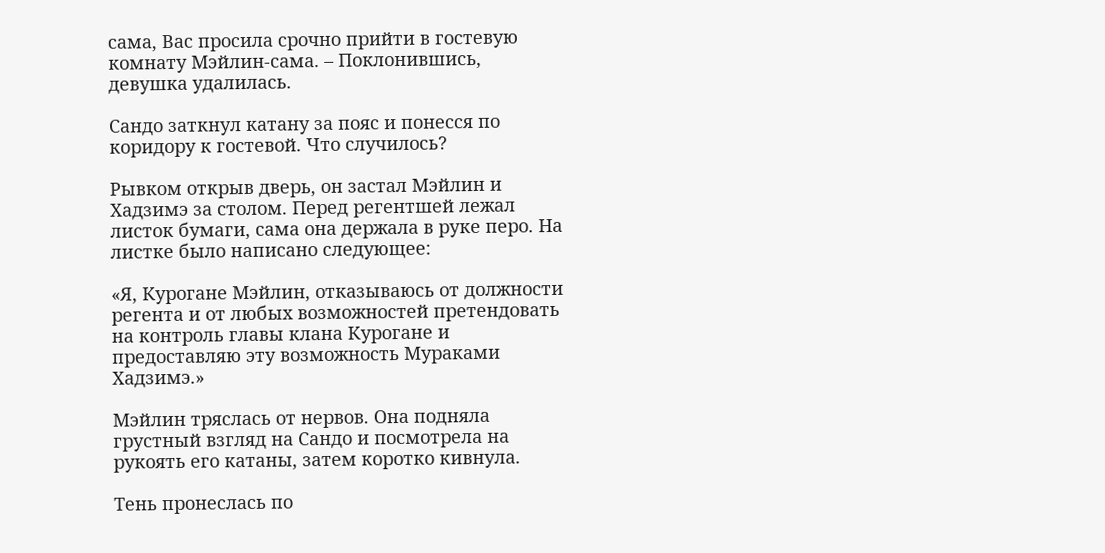сама, Вас просила срочно прийти в гостевую комнату Мэйлин-сама. – Поклонившись, девушка удалилась.

Сандо заткнул катану за пояс и понесся по коридору к гостевой. Что случилось?

Рывком открыв дверь, он застал Мэйлин и Хадзимэ за столом. Перед регентшей лежал листок бумаги, сама она держала в руке перо. На листке было написано следующее:

«Я, Курогане Мэйлин, отказываюсь от должности регента и от любых возможностей претендовать на контроль главы клана Курогане и предоставляю эту возможность Мураками Хадзимэ.»

Мэйлин тряслась от нервов. Она подняла грустный взгляд на Сандо и посмотрела на рукоять его катаны, затем коротко кивнула.

Тень пронеслась по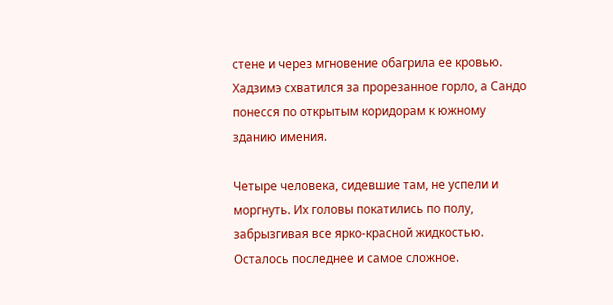стене и через мгновение обагрила ее кровью. Хадзимэ схватился за прорезанное горло, а Сандо понесся по открытым коридорам к южному зданию имения.

Четыре человека, сидевшие там, не успели и моргнуть. Их головы покатились по полу, забрызгивая все ярко-красной жидкостью. Осталось последнее и самое сложное.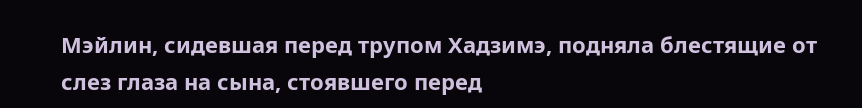Мэйлин, сидевшая перед трупом Хадзимэ, подняла блестящие от слез глаза на сына, стоявшего перед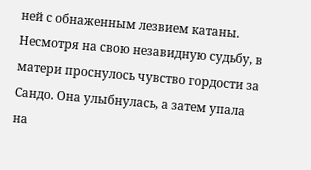ней с обнаженным лезвием катаны. Несмотря на свою незавидную судьбу, в матери проснулось чувство гордости за Сандо. Она улыбнулась, а затем упала на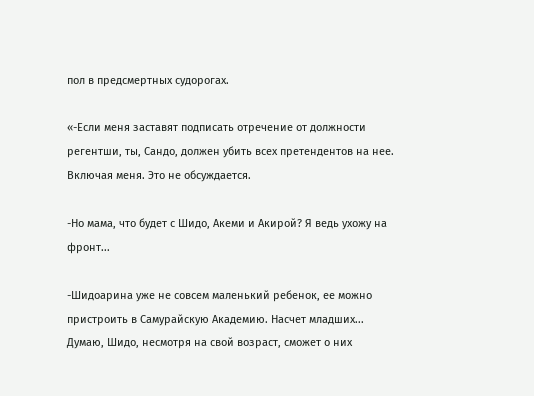пол в предсмертных судорогах.

«-Если меня заставят подписать отречение от должности регентши, ты, Сандо, должен убить всех претендентов на нее. Включая меня. Это не обсуждается.

-Но мама, что будет с Шидо, Акеми и Акирой? Я ведь ухожу на фронт...

-Шидоарина уже не совсем маленький ребенок, ее можно пристроить в Самурайскую Академию. Насчет младших... Думаю, Шидо, несмотря на свой возраст, сможет о них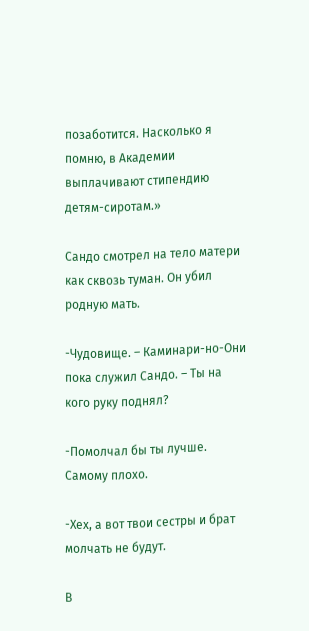позаботится. Насколько я помню, в Академии выплачивают стипендию детям-сиротам.»

Сандо смотрел на тело матери как сквозь туман. Он убил родную мать.

-Чудовище. – Каминари-но-Они пока служил Сандо. – Ты на кого руку поднял?

-Помолчал бы ты лучше. Самому плохо.

-Хех, а вот твои сестры и брат молчать не будут.

В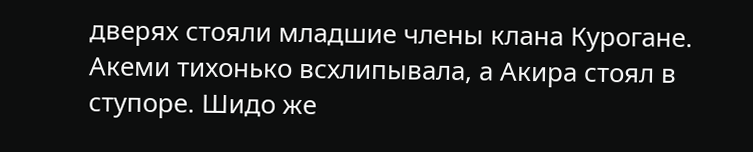дверях стояли младшие члены клана Курогане. Акеми тихонько всхлипывала, а Акира стоял в ступоре. Шидо же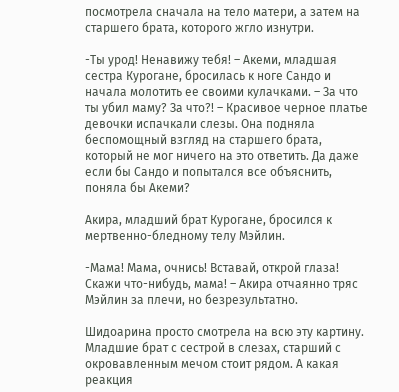посмотрела сначала на тело матери, а затем на старшего брата, которого жгло изнутри.

-Ты урод! Ненавижу тебя! – Акеми, младшая сестра Курогане, бросилась к ноге Сандо и начала молотить ее своими кулачками. – За что ты убил маму? За что?! – Красивое черное платье девочки испачкали слезы. Она подняла беспомощный взгляд на старшего брата, который не мог ничего на это ответить. Да даже если бы Сандо и попытался все объяснить, поняла бы Акеми?

Акира, младший брат Курогане, бросился к мертвенно-бледному телу Мэйлин.

-Мама! Мама, очнись! Вставай, открой глаза! Скажи что-нибудь, мама! – Акира отчаянно тряс Мэйлин за плечи, но безрезультатно.

Шидоарина просто смотрела на всю эту картину. Младшие брат с сестрой в слезах, старший с окровавленным мечом стоит рядом. А какая реакция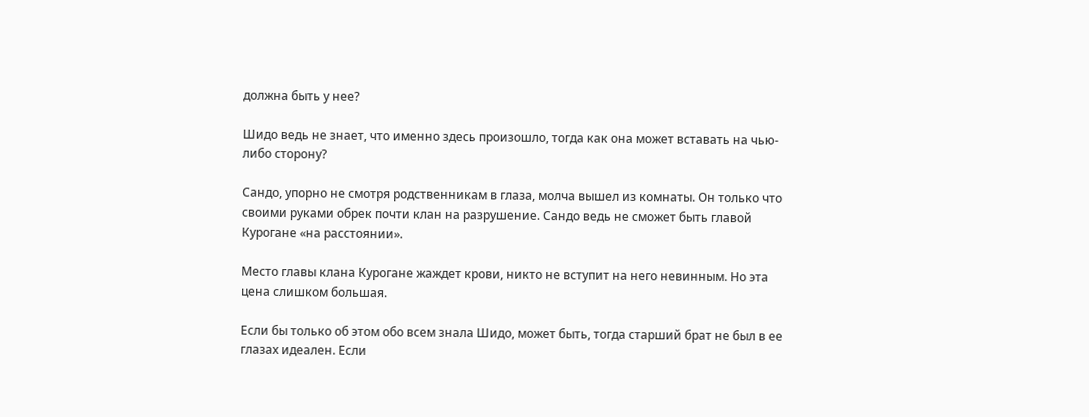должна быть у нее?

Шидо ведь не знает, что именно здесь произошло, тогда как она может вставать на чью-либо сторону?

Сандо, упорно не смотря родственникам в глаза, молча вышел из комнаты. Он только что своими руками обрек почти клан на разрушение. Сандо ведь не сможет быть главой Курогане «на расстоянии».

Место главы клана Курогане жаждет крови, никто не вступит на него невинным. Но эта цена слишком большая.

Если бы только об этом обо всем знала Шидо, может быть, тогда старший брат не был в ее глазах идеален. Если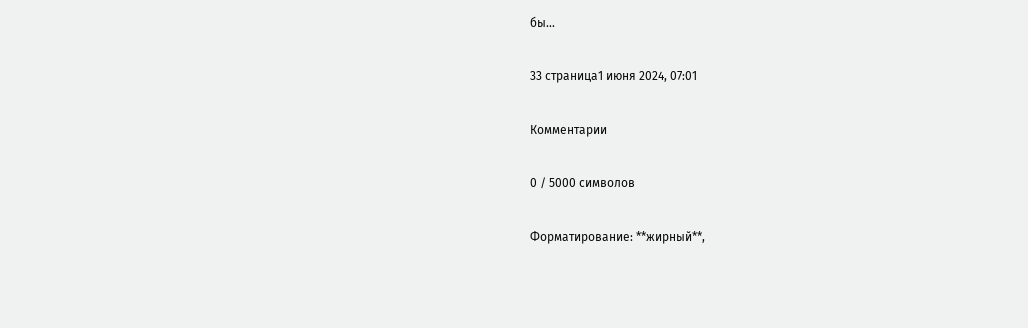бы...

33 страница1 июня 2024, 07:01

Комментарии

0 / 5000 символов

Форматирование: **жирный**,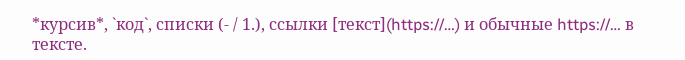*курсив*, `код`, списки (- / 1.), ссылки [текст](https://…) и обычные https://… в тексте.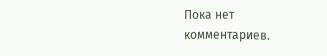Пока нет комментариев.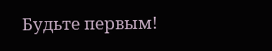Будьте первым!